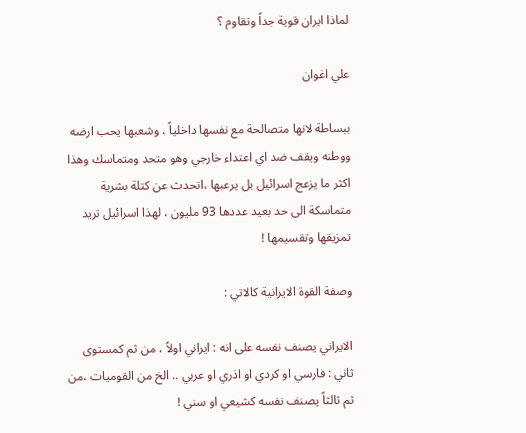لماذا ايران قوية جداً وتقاوم ؟

علي اغوان

ببساطة لانها متصالحة مع نفسها داخلياً ، وشعبها يحب ارضه ووطنه ويقف ضد اي اعتداء خارجي وهو متحد ومتماسك وهذا اكثر ما يزعج اسرائيل بل يرعبها ،اتحدث عن كتلة بشرية متماسكة الى حد بعيد عددها 93 مليون ، لهذا اسرائيل تريد تمزيقها وتقسيمها !

وصفة القوة الايرانية كالاتي :

الايراني يصنف نفسه على انه : ايراني اولاً ، من ثم كمستوى ثاني : فارسي او كردي او اذري او عربي .. الخ من القوميات ،من ثم ثالثاً يصنف نفسه كشيعي او سني !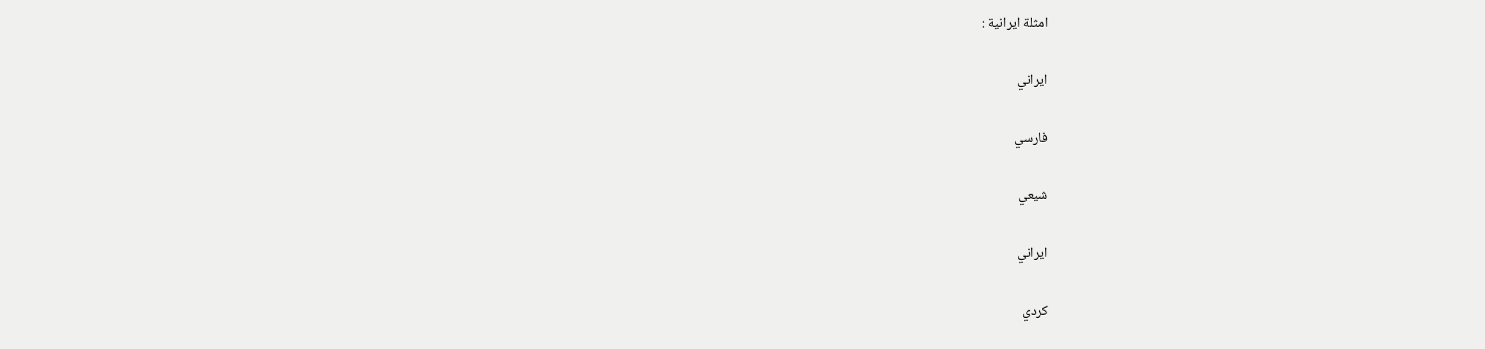امثلة ايرانية :

ايراني

فارسي

شيعي

ايراني

كردي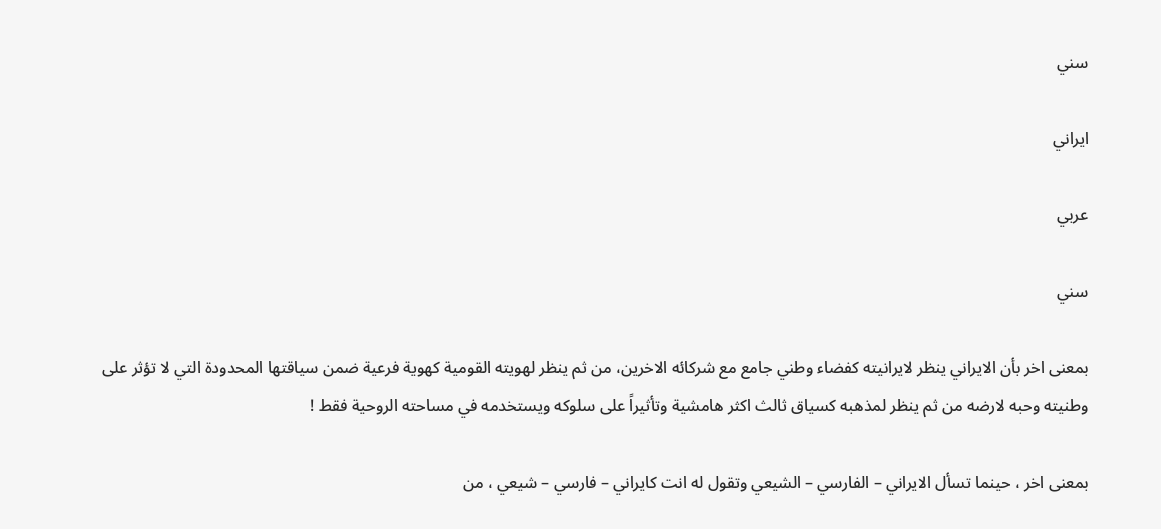سني

ايراني

عربي

سني

بمعنى اخر بأن الايراني ينظر لايرانيته كفضاء وطني جامع مع شركائه الاخرين، من ثم ينظر لهويته القومية كهوية فرعية ضمن سياقتها المحدودة التي لا تؤثر على وطنيته وحبه لارضه من ثم ينظر لمذهبه كسياق ثالث اكثر هامشية وتأثيراً على سلوكه ويستخدمه في مساحته الروحية فقط !

بمعنى اخر ، حينما تسأل الايراني – الفارسي – الشيعي وتقول له انت كايراني – فارسي – شيعي ، من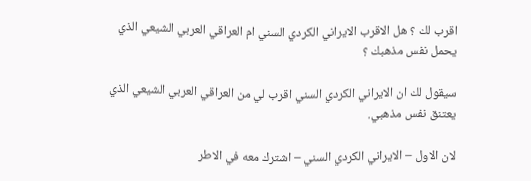اقرب لك ؟ هل الاقرب الايراني الكردي السني ام العراقي العربي الشيعي الذي يحمل نفس مذهبك ؟

سيقول لك ان الايراني الكردي السني اقرب لي من العراقي العربي الشيعي الذي يعتنق نفس مذهبي.

لان الاول – الايراني الكردي السني – اشترك معه في الاطر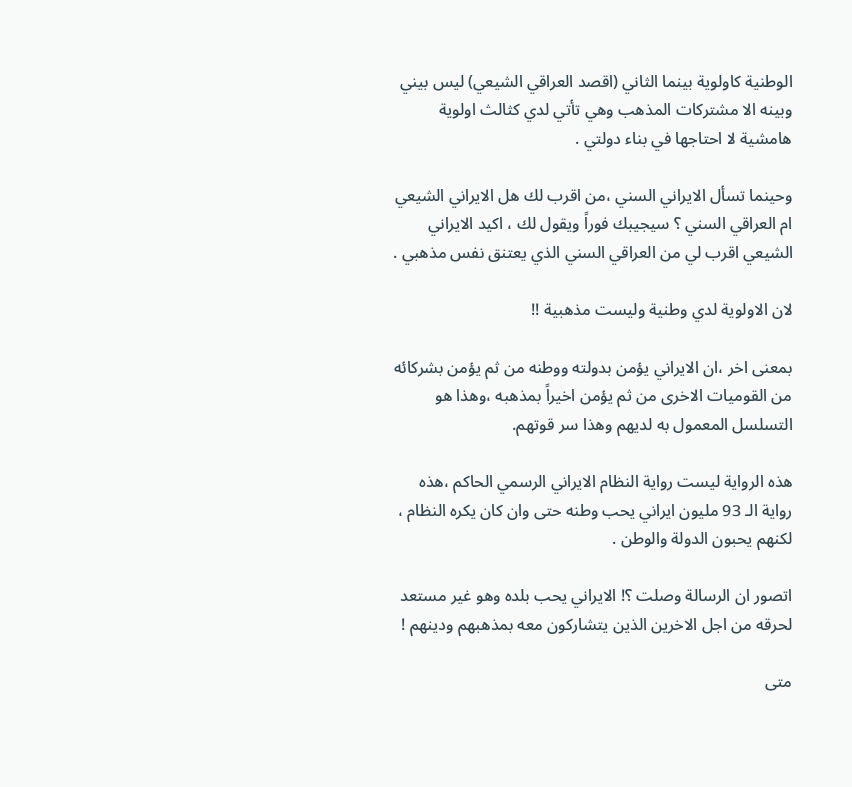الوطنية كاولوية بينما الثاني (اقصد العراقي الشيعي) ليس بيني وبينه الا مشتركات المذهب وهي تأتي لدي كثالث اولوية هامشية لا احتاجها في بناء دولتي .

وحينما تسأل الايراني السني ،من اقرب لك هل الايراني الشيعي ام العراقي السني ؟ سيجيبك فوراً ويقول لك ، اكيد الايراني الشيعي اقرب لي من العراقي السني الذي يعتنق نفس مذهبي .

لان الاولوية لدي وطنية وليست مذهبية !!

بمعنى اخر ،ان الايراني يؤمن بدولته ووطنه من ثم يؤمن بشركائه من القوميات الاخرى من ثم يؤمن اخيراً بمذهبه ،وهذا هو التسلسل المعمول به لديهم وهذا سر قوتهم.

هذه الرواية ليست رواية النظام الايراني الرسمي الحاكم ،هذه رواية الـ 93 مليون ايراني يحب وطنه حتى وان كان يكره النظام ، لكنهم يحبون الدولة والوطن .

اتصور ان الرسالة وصلت ؟! الايراني يحب بلده وهو غير مستعد لحرقه من اجل الاخرين الذين يتشاركون معه بمذهبهم ودينهم !

متى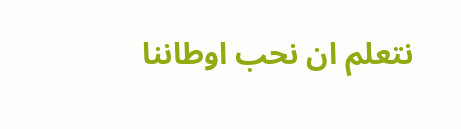نتعلم ان نحب اوطاننا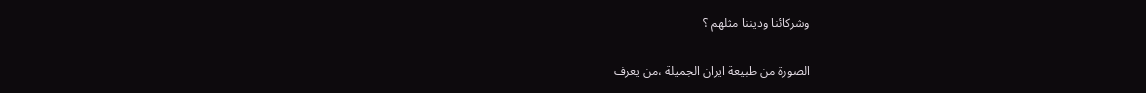وشركائنا وديننا مثلهم ؟

الصورة من طبيعة ايران الجميلة ،من يعرف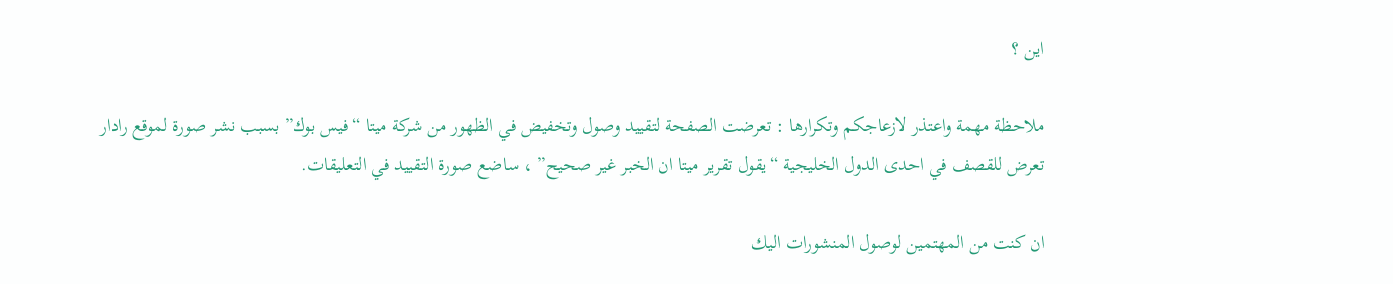اين ؟

ملاحظة مهمة واعتذر لازعاجكم وتكرارها : تعرضت الصفحة لتقييد وصول وتخفيض في الظهور من شركة ميتا “فيس بوك” بسبب نشر صورة لموقع رادار تعرض للقصف في احدى الدول الخليجية “يقول تقرير ميتا ان الخبر غير صحيح” ، ساضع صورة التقييد في التعليقات.

ان كنت من المهتمين لوصول المنشورات اليك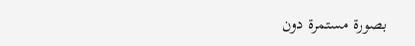بصورة مستمرة دون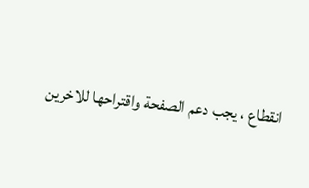انقطاع ، يجب دعم الصفحة واقتراحها للاخرين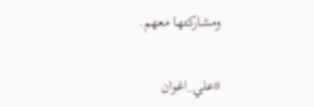ومشاركتها معهم.

#علي_اغوان